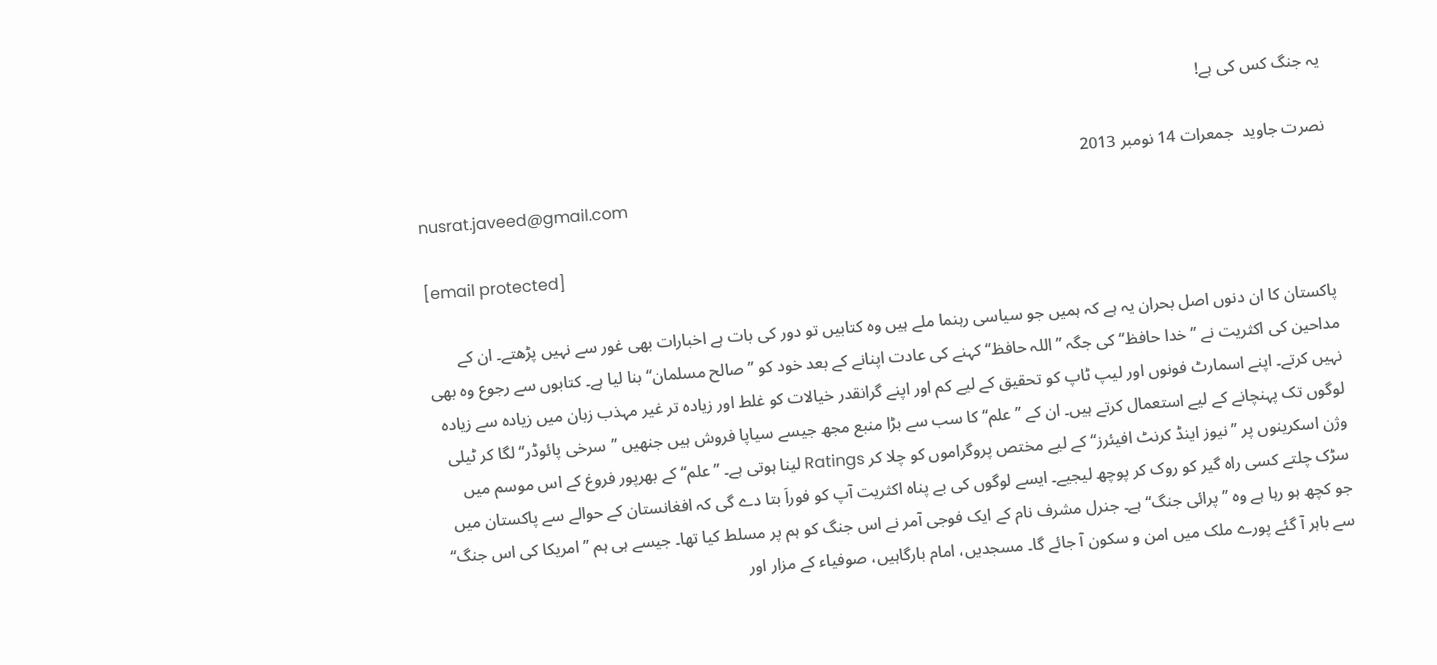یہ جنگ کس کی ہے!

نصرت جاوید  جمعرات 14 نومبر 2013
nusrat.javeed@gmail.com

[email protected]

پاکستان کا ان دنوں اصل بحران یہ ہے کہ ہمیں جو سیاسی رہنما ملے ہیں وہ کتابیں تو دور کی بات ہے اخبارات بھی غور سے نہیں پڑھتے۔ ان کے مداحین کی اکثریت نے ’’خدا حافظ‘‘ کی جگہ ’’اللہ حافظ‘‘ کہنے کی عادت اپنانے کے بعد خود کو ’’صالح مسلمان‘‘ بنا لیا ہے۔ کتابوں سے رجوع وہ بھی نہیں کرتے۔ اپنے اسمارٹ فونوں اور لیپ ٹاپ کو تحقیق کے لیے کم اور اپنے گرانقدر خیالات کو غلط اور زیادہ تر غیر مہذب زبان میں زیادہ سے زیادہ لوگوں تک پہنچانے کے لیے استعمال کرتے ہیں۔ ان کے ’’علم‘‘ کا سب سے بڑا منبع مجھ جیسے سیاپا فروش ہیں جنھیں ’’سرخی پائوڈر‘‘ لگا کر ٹیلی وژن اسکرینوں پر ’’نیوز اینڈ کرنٹ افیئرز‘‘ کے لیے مختص پروگراموں کو چلا کر Ratings لینا ہوتی ہے۔ ’’علم‘‘ کے بھرپور فروغ کے اس موسم میں سڑک چلتے کسی راہ گیر کو روک کر پوچھ لیجیے۔ ایسے لوگوں کی بے پناہ اکثریت آپ کو فوراَ بتا دے گی کہ افغانستان کے حوالے سے پاکستان میں جو کچھ ہو رہا ہے وہ ’’پرائی جنگ‘‘ ہے۔ جنرل مشرف نام کے ایک فوجی آمر نے اس جنگ کو ہم پر مسلط کیا تھا۔ جیسے ہی ہم ’’امریکا کی اس جنگ‘‘ سے باہر آ گئے پورے ملک میں امن و سکون آ جائے گا۔ مسجدیں، امام بارگاہیں، صوفیاء کے مزار اور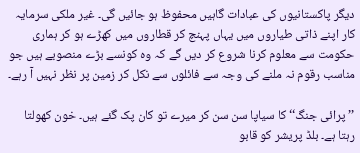دیگر پاکستانیوں کی عبادات گاہیں محفوظ ہو جائیں گی۔ غیر ملکی سرمایہ کار اپنے ذاتی طیاروں میں یہاں پہنچ کر قطاروں میں کھڑے ہو کر ہماری حکومت سے معلوم کرنا شروع کر دیں گے کہ وہ کونسے بڑے منصوبے ہیں جو مناسب رقوم نہ ملنے کی وجہ سے فائلوں سے نکل کر زمین پر نظر نہیں آ رہے۔

’’پرائی جنگ‘‘ کا سیاپا سن سن کر میرے تو کان پک گئے ہیں۔ خون کھولتا رہتا ہے۔ بلڈ پریشر کو قابو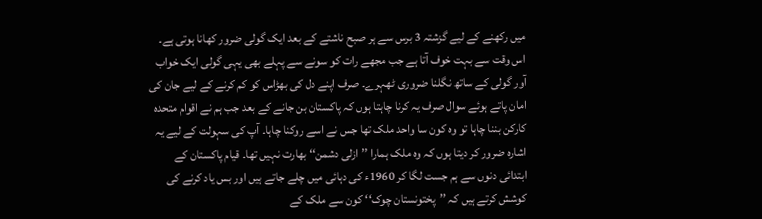میں رکھنے کے لیے گزشتہ 3 برس سے ہر صبح ناشتے کے بعد ایک گولی ضرور کھانا ہوتی ہے۔ اس وقت سے بہت خوف آتا ہے جب مجھے رات کو سونے سے پہلے بھی یہی گولی ایک خواب آور گولی کے ساتھ نگلنا ضروری ٹھہرے۔ صرف اپنے دل کی بھڑاس کو کم کرنے کے لیے جان کی امان پاتے ہوئے سوال صرف یہ کرنا چاہتا ہوں کہ پاکستان بن جانے کے بعد جب ہم نے اقوام متحدہ کارکن بننا چاہا تو وہ کون سا واحد ملک تھا جس نے اسے روکنا چاہا۔ آپ کی سہولت کے لیے یہ اشارہ ضرور کر دیتا ہوں کہ وہ ملک ہمارا ’’ازلی دشمن‘‘ بھارت نہیں تھا۔ قیام پاکستان کے ابتدائی دنوں سے ہم جست لگا کر 1960ء کی دہائی میں چلے جاتے ہیں اور بس یاد کرنے کی کوشش کرتے ہیں کہ ’’پختونستان چوک‘‘ کون سے ملک کے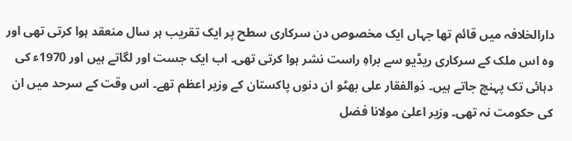دارالخلافہ میں قائم تھا جہاں ایک مخصوص دن سرکاری سطح پر ایک تقریب ہر سال منعقد ہوا کرتی تھی اور وہ اس ملک کے سرکاری ریڈیو سے براہِ راست نشر ہوا کرتی تھی۔ اب ایک جست اور لگاتے ہیں اور 1970ء کی دہائی تک پہنچ جاتے ہیں۔ ذوالفقار علی بھٹو ان دنوں پاکستان کے وزیر اعظم تھے۔ اس وقت کے سرحد میں ان کی حکومت نہ تھی۔ وزیر اعلیٰ مولانا فضل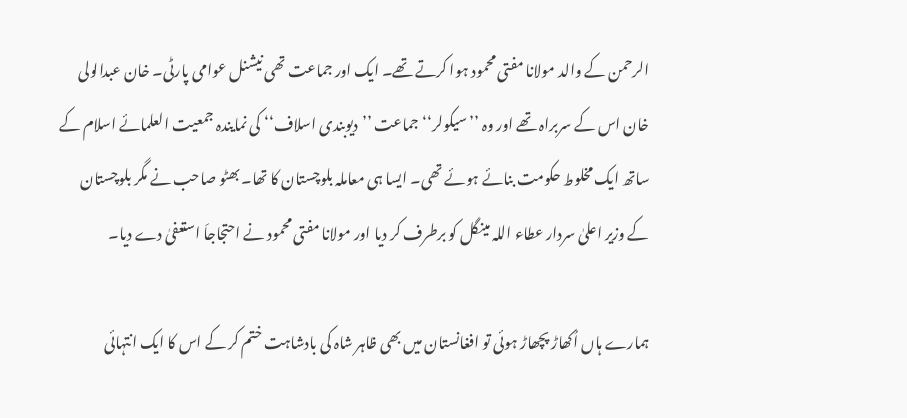الرحمن کے والد مولانا مفتی محمود ہوا کرتے تھے۔ ایک اور جماعت تھی نیشنل عوامی پارٹی۔ خان عبدالولی خان اس کے سربراہ تھے اور وہ ’’سیکولر‘‘ جماعت ’’دیوبندی اسلاف‘‘ کی نمایندہ جمعیت العلمائے اسلام کے ساتھ ایک مخلوط حکومت بنائے ہوئے تھی۔ ایسا ہی معاملہ بلوچستان کا تھا۔ بھٹو صاحب نے مگر بلوچستان کے وزیر اعلیٰ سردار عطاء اللہ مینگل کو برطرف کر دیا اور مولانا مفتی محمود نے احتجاجاَ استعفیٰ دے دیا۔

ہمارے ہاں اُکھاڑ پچھاڑ ہوئی تو افغانستان میں بھی ظاہر شاہ کی بادشاہت ختم کر کے اس کا ایک انتہائی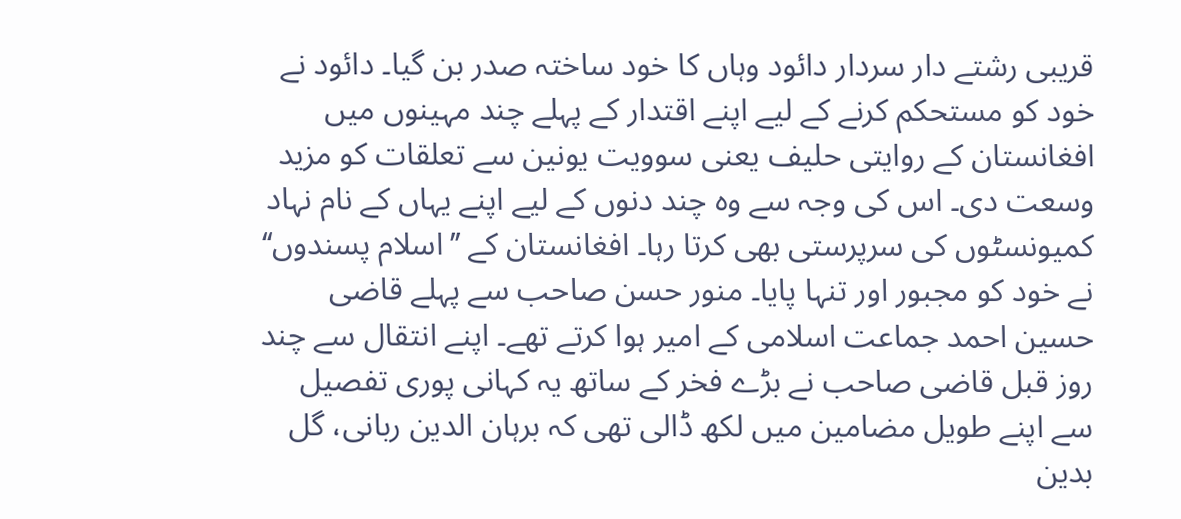قریبی رشتے دار سردار دائود وہاں کا خود ساختہ صدر بن گیا۔ دائود نے خود کو مستحکم کرنے کے لیے اپنے اقتدار کے پہلے چند مہینوں میں افغانستان کے روایتی حلیف یعنی سوویت یونین سے تعلقات کو مزید وسعت دی۔ اس کی وجہ سے وہ چند دنوں کے لیے اپنے یہاں کے نام نہاد کمیونسٹوں کی سرپرستی بھی کرتا رہا۔ افغانستان کے ’’اسلام پسندوں‘‘ نے خود کو مجبور اور تنہا پایا۔ منور حسن صاحب سے پہلے قاضی حسین احمد جماعت اسلامی کے امیر ہوا کرتے تھے۔ اپنے انتقال سے چند روز قبل قاضی صاحب نے بڑے فخر کے ساتھ یہ کہانی پوری تفصیل سے اپنے طویل مضامین میں لکھ ڈالی تھی کہ برہان الدین ربانی، گل بدین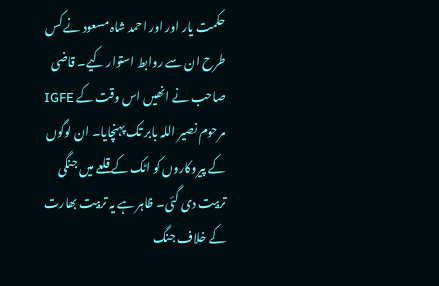حکمت یار اور اور احمد شاہ مسعود نے کس طرح ان سے روابط استوار کیے۔ قاضی صاحب نے انھیں اس وقت کے IGFE مرحوم نصیر اللہ بابر تک پہنچایا۔ ان لوگوں کے پیروکاروں کو اٹک کے قلعے میں جنگی تربیت دی گئی۔ ظاہر ہے یہ تربیت بھارت کے خلاف جنگ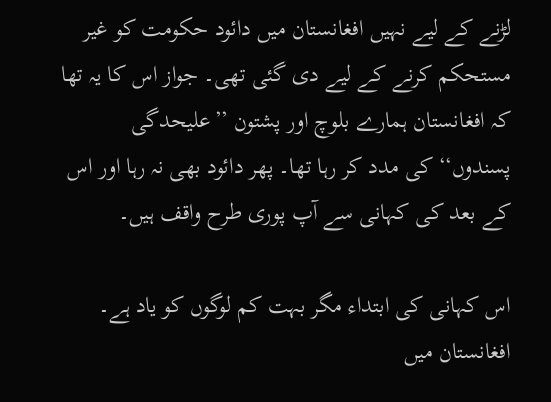لڑنے کے لیے نہیں افغانستان میں دائود حکومت کو غیر مستحکم کرنے کے لیے دی گئی تھی۔ جواز اس کا یہ تھا کہ افغانستان ہمارے بلوچ اور پشتون ’’علیحدگی پسندوں‘‘ کی مدد کر رہا تھا۔ پھر دائود بھی نہ رہا اور اس کے بعد کی کہانی سے آپ پوری طرح واقف ہیں۔

اس کہانی کی ابتداء مگر بہت کم لوگوں کو یاد ہے۔ افغانستان میں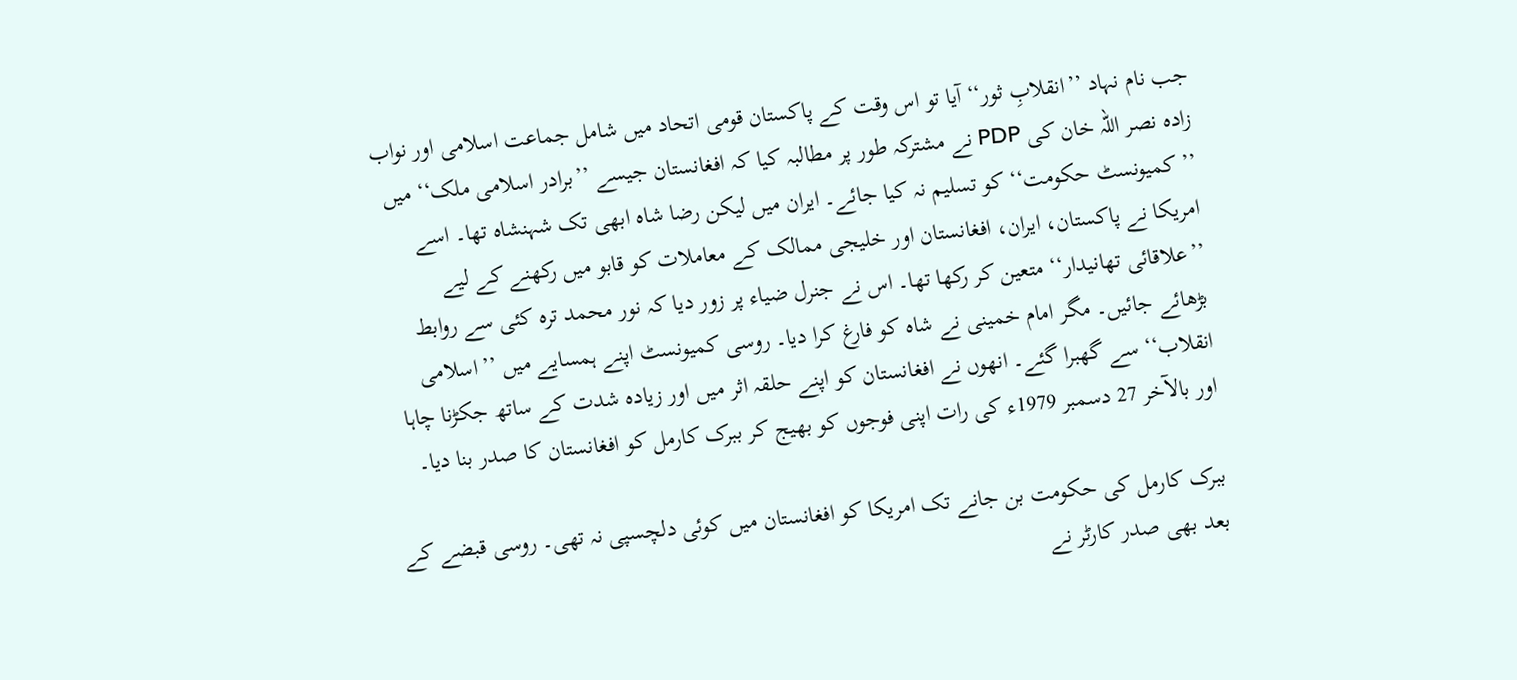جب نام نہاد ’’انقلابِ ثور‘‘ آیا تو اس وقت کے پاکستان قومی اتحاد میں شامل جماعت اسلامی اور نواب زادہ نصر اللہ خان کی PDP نے مشترکہ طور پر مطالبہ کیا کہ افغانستان جیسے ’’برادر اسلامی ملک‘‘ میں ’’کمیونسٹ حکومت‘‘ کو تسلیم نہ کیا جائے۔ ایران میں لیکن رضا شاہ ابھی تک شہنشاہ تھا۔ اسے امریکا نے پاکستان، ایران، افغانستان اور خلیجی ممالک کے معاملات کو قابو میں رکھنے کے لیے ’’علاقائی تھانیدار‘‘ متعین کر رکھا تھا۔ اس نے جنرل ضیاء پر زور دیا کہ نور محمد ترہ کئی سے روابط بڑھائے جائیں۔ مگر امام خمینی نے شاہ کو فارغ کرا دیا۔ روسی کمیونسٹ اپنے ہمسایے میں ’’اسلامی انقلاب‘‘ سے گھبرا گئے۔ انھوں نے افغانستان کو اپنے حلقہ اثر میں اور زیادہ شدت کے ساتھ جکڑنا چاہا اور بالآخر 27 دسمبر 1979ء کی رات اپنی فوجوں کو بھیج کر ببرک کارمل کو افغانستان کا صدر بنا دیا۔

ببرک کارمل کی حکومت بن جانے تک امریکا کو افغانستان میں کوئی دلچسپی نہ تھی۔ روسی قبضے کے بعد بھی صدر کارٹر نے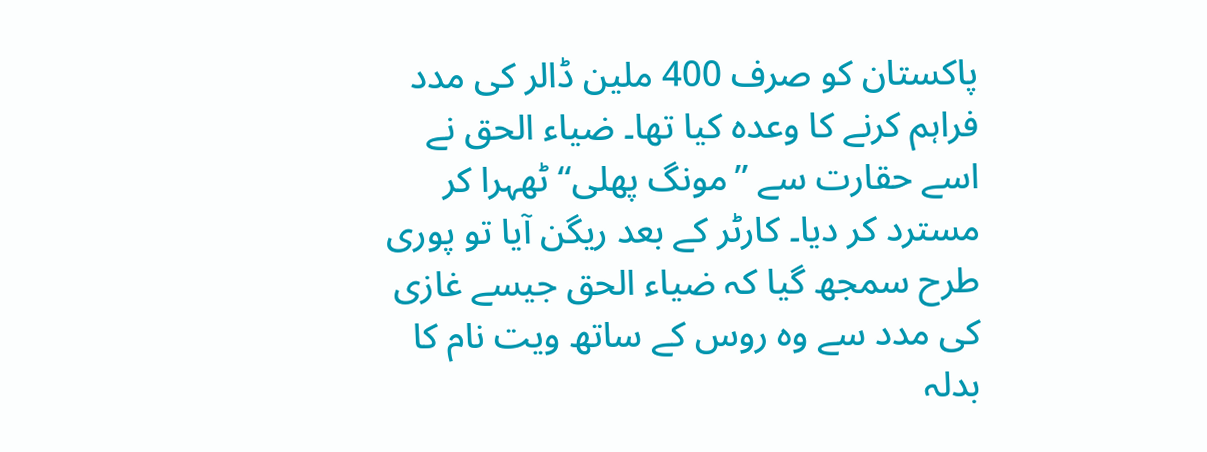پاکستان کو صرف 400 ملین ڈالر کی مدد فراہم کرنے کا وعدہ کیا تھا۔ ضیاء الحق نے اسے حقارت سے ’’مونگ پھلی‘‘ ٹھہرا کر مسترد کر دیا۔ کارٹر کے بعد ریگن آیا تو پوری طرح سمجھ گیا کہ ضیاء الحق جیسے غازی کی مدد سے وہ روس کے ساتھ ویت نام کا بدلہ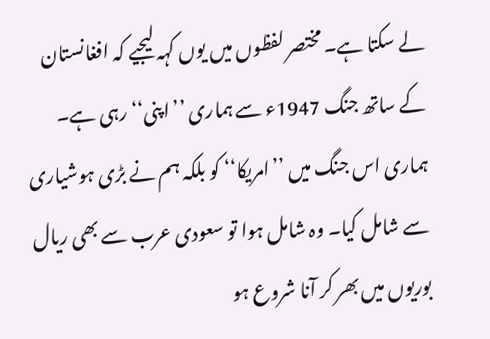لے سکتا ہے۔ مختصر لفظوں میں یوں کہہ لیجیے کہ افغانستان کے ساتھ جنگ 1947ء سے ہماری ’’اپنی‘‘ رہی ہے۔ ہماری اس جنگ میں ’’امریکا‘‘ کو بلکہ ہم نے بڑی ہوشیاری سے شامل کیا۔ وہ شامل ہوا تو سعودی عرب سے بھی ریال بوریوں میں بھر کر آنا شروع ہو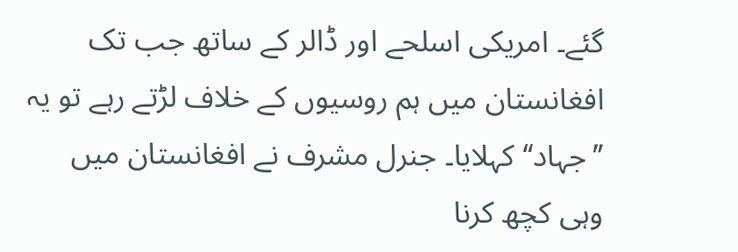گئے۔ امریکی اسلحے اور ڈالر کے ساتھ جب تک افغانستان میں ہم روسیوں کے خلاف لڑتے رہے تو یہ ’’جہاد‘‘ کہلایا۔ جنرل مشرف نے افغانستان میں وہی کچھ کرنا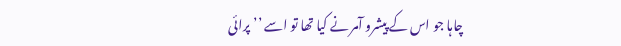چاہا جو اس کے پیشرو آمر نے کیا تھا تو اسے ’’پرائی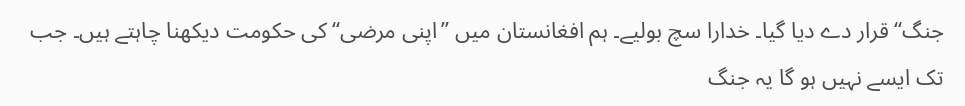جنگ‘‘ قرار دے دیا گیا۔ خدارا سچ بولیے۔ ہم افغانستان میں ’’اپنی مرضی‘‘ کی حکومت دیکھنا چاہتے ہیں۔ جب تک ایسے نہیں ہو گا یہ جنگ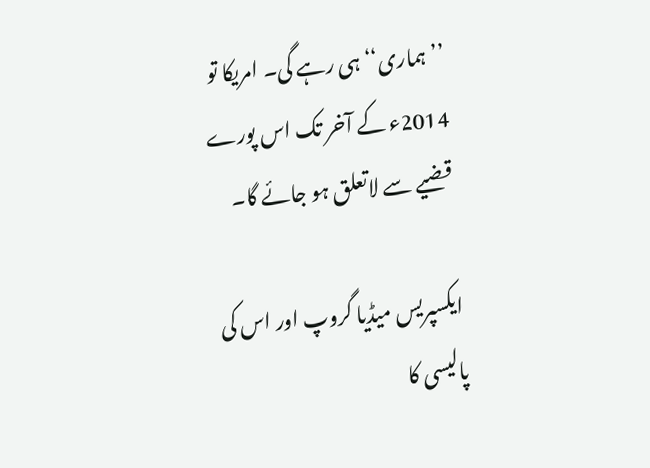’’ہماری‘‘ ہی رہے گی۔ امریکا تو 2014ء کے آخر تک اس پورے قضیے سے لاتعلق ہو جائے گا۔

ایکسپریس میڈیا گروپ اور اس کی پالیسی کا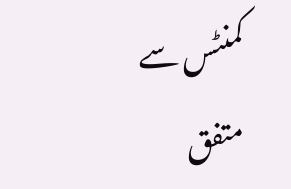کمنٹس سے متفق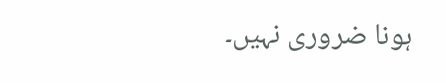ہونا ضروری نہیں۔